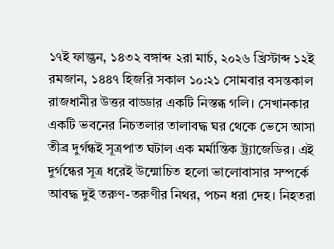১৭ই ফাল্গুন, ১৪৩২ বঙ্গাব্দ ২রা মার্চ, ২০২৬ খ্রিস্টাব্দ ১২ই রমজান, ১৪৪৭ হিজরি সকাল ১০:২১ সোমবার বসন্তকাল
রাজধানীর উত্তর বাড্ডার একটি নিস্তব্ধ গলি। সেখানকার একটি ভবনের নিচতলার তালাবদ্ধ ঘর থেকে ভেসে আসা তীব্র দুর্গন্ধই সূত্রপাত ঘটাল এক মর্মান্তিক ট্র্যাজেডির। এই দুর্গন্ধের সূত্র ধরেই উন্মোচিত হলো ভালোবাসার সম্পর্কে আবদ্ধ দুই তরুণ-তরুণীর নিথর, পচন ধরা দেহ। নিহতরা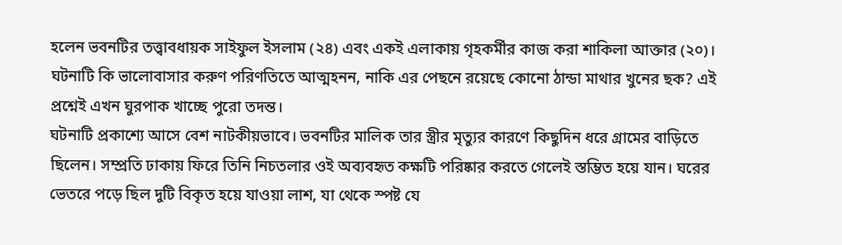হলেন ভবনটির তত্ত্বাবধায়ক সাইফুল ইসলাম (২৪) এবং একই এলাকায় গৃহকর্মীর কাজ করা শাকিলা আক্তার (২০)।
ঘটনাটি কি ভালোবাসার করুণ পরিণতিতে আত্মহনন, নাকি এর পেছনে রয়েছে কোনো ঠান্ডা মাথার খুনের ছক? এই প্রশ্নেই এখন ঘুরপাক খাচ্ছে পুরো তদন্ত।
ঘটনাটি প্রকাশ্যে আসে বেশ নাটকীয়ভাবে। ভবনটির মালিক তার স্ত্রীর মৃত্যুর কারণে কিছুদিন ধরে গ্রামের বাড়িতে ছিলেন। সম্প্রতি ঢাকায় ফিরে তিনি নিচতলার ওই অব্যবহৃত কক্ষটি পরিষ্কার করতে গেলেই স্তম্ভিত হয়ে যান। ঘরের ভেতরে পড়ে ছিল দুটি বিকৃত হয়ে যাওয়া লাশ, যা থেকে স্পষ্ট যে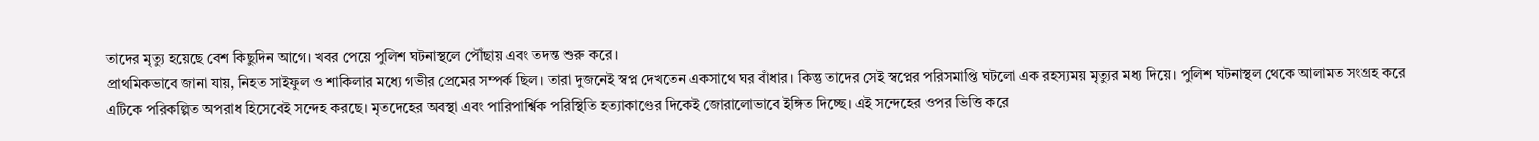তাদের মৃত্যু হয়েছে বেশ কিছুদিন আগে। খবর পেয়ে পুলিশ ঘটনাস্থলে পৌঁছায় এবং তদন্ত শুরু করে।
প্রাথমিকভাবে জানা যায়, নিহত সাইফুল ও শাকিলার মধ্যে গভীর প্রেমের সম্পর্ক ছিল। তারা দুজনেই স্বপ্ন দেখতেন একসাথে ঘর বাঁধার। কিন্তু তাদের সেই স্বপ্নের পরিসমাপ্তি ঘটলো এক রহস্যময় মৃত্যুর মধ্য দিয়ে। পুলিশ ঘটনাস্থল থেকে আলামত সংগ্রহ করে এটিকে পরিকল্পিত অপরাধ হিসেবেই সন্দেহ করছে। মৃতদেহের অবস্থা এবং পারিপার্শ্বিক পরিস্থিতি হত্যাকাণ্ডের দিকেই জোরালোভাবে ইঙ্গিত দিচ্ছে। এই সন্দেহের ওপর ভিত্তি করে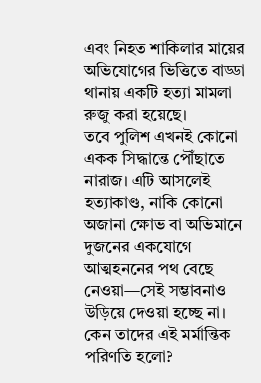এবং নিহত শাকিলার মায়ের অভিযোগের ভিত্তিতে বাড্ডা থানায় একটি হত্যা মামলা রুজু করা হয়েছে।
তবে পুলিশ এখনই কোনো একক সিদ্ধান্তে পৌঁছাতে নারাজ। এটি আসলেই হত্যাকাণ্ড, নাকি কোনো অজানা ক্ষোভ বা অভিমানে দুজনের একযোগে আত্মহননের পথ বেছে নেওয়া—সেই সম্ভাবনাও উড়িয়ে দেওয়া হচ্ছে না। কেন তাদের এই মর্মান্তিক পরিণতি হলো?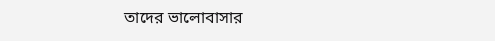তাদের ভালোবাসার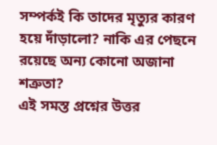সম্পর্কই কি তাদের মৃত্যুর কারণ হয়ে দাঁড়ালো? নাকি এর পেছনে রয়েছে অন্য কোনো অজানা শত্রুতা?
এই সমস্ত প্রশ্নের উত্তর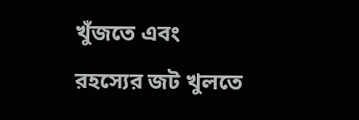খুঁজতে এবং রহস্যের জট খুলতে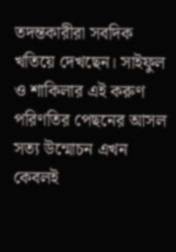তদন্তকারীরা সবদিক খতিয়ে দেখছেন। সাইফুল ও শাকিলার এই করুণ পরিণতির পেছনের আসল সত্য উন্মোচন এখন কেবলই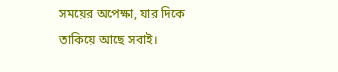সময়ের অপেক্ষা, যার দিকে তাকিয়ে আছে সবাই।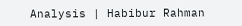Analysis | Habibur Rahman